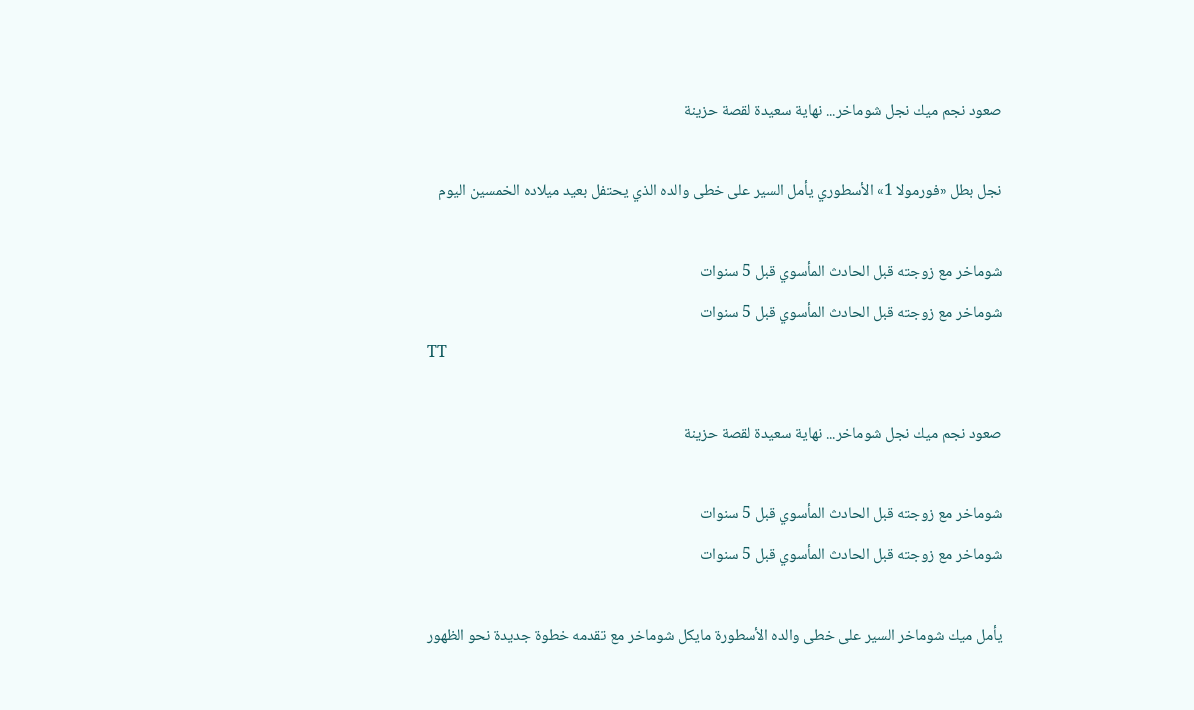صعود نجم ميك نجل شوماخر... نهاية سعيدة لقصة حزينة

نجل بطل «فورمولا 1» الأسطوري يأمل السير على خطى والده الذي يحتفل بعيد ميلاده الخمسين اليوم

شوماخر مع زوجته قبل الحادث المأسوي قبل 5 سنوات
شوماخر مع زوجته قبل الحادث المأسوي قبل 5 سنوات
TT

صعود نجم ميك نجل شوماخر... نهاية سعيدة لقصة حزينة

شوماخر مع زوجته قبل الحادث المأسوي قبل 5 سنوات
شوماخر مع زوجته قبل الحادث المأسوي قبل 5 سنوات

يأمل ميك شوماخر السير على خطى والده الأسطورة مايكل شوماخر مع تقدمه خطوة جديدة نحو الظهور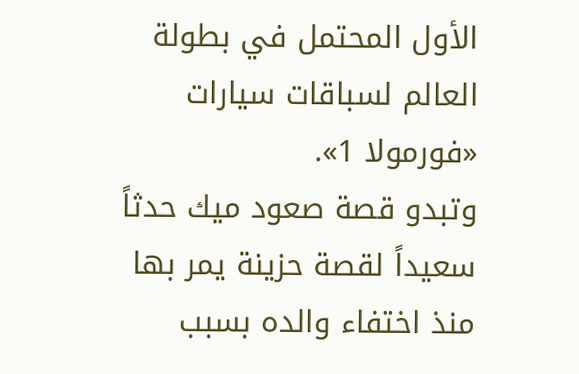الأول المحتمل في بطولة العالم لسباقات سيارات «فورمولا 1».
وتبدو قصة صعود ميك حدثاً سعيداً لقصة حزينة يمر بها منذ اختفاء والده بسبب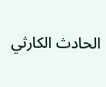الحادث الكارثي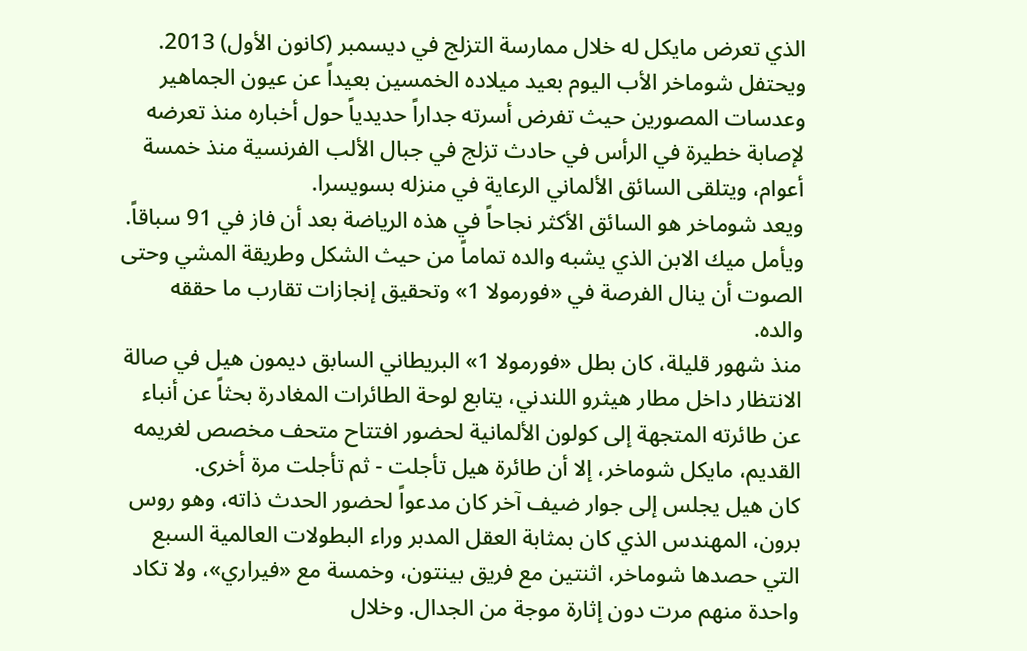الذي تعرض مايكل له خلال ممارسة التزلج في ديسمبر (كانون الأول) 2013.
ويحتفل شوماخر الأب اليوم بعيد ميلاده الخمسين بعيداً عن عيون الجماهير وعدسات المصورين حيث تفرض أسرته جداراً حديدياً حول أخباره منذ تعرضه لإصابة خطيرة في الرأس في حادث تزلج في جبال الألب الفرنسية منذ خمسة أعوام، ويتلقى السائق الألماني الرعاية في منزله بسويسرا.
ويعد شوماخر هو السائق الأكثر نجاحاً في هذه الرياضة بعد أن فاز في 91 سباقاً. ويأمل ميك الابن الذي يشبه والده تماماً من حيث الشكل وطريقة المشي وحتى الصوت أن ينال الفرصة في «فورمولا 1» وتحقيق إنجازات تقارب ما حققه والده.
منذ شهور قليلة، كان بطل «فورمولا 1» البريطاني السابق ديمون هيل في صالة الانتظار داخل مطار هيثرو اللندني، يتابع لوحة الطائرات المغادرة بحثاً عن أنباء عن طائرته المتجهة إلى كولون الألمانية لحضور افتتاح متحف مخصص لغريمه القديم، مايكل شوماخر، إلا أن طائرة هيل تأجلت - ثم تأجلت مرة أخرى.
كان هيل يجلس إلى جوار ضيف آخر كان مدعواً لحضور الحدث ذاته، وهو روس برون، المهندس الذي كان بمثابة العقل المدبر وراء البطولات العالمية السبع التي حصدها شوماخر، اثنتين مع فريق بينتون، وخمسة مع «فيراري»، ولا تكاد واحدة منهم مرت دون إثارة موجة من الجدال. وخلال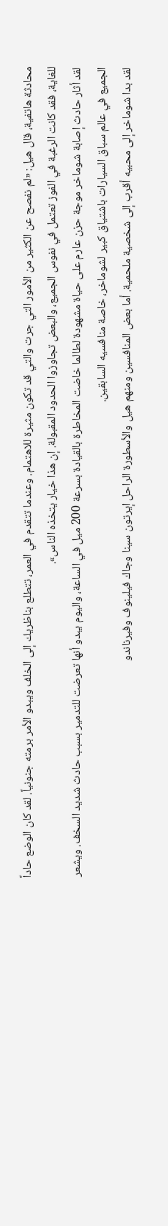محادثة هاتفية، قال هيل: «لم نفصح عن الكثير من الأمور التي جرت والتي قد تكون مثيرة للاهتمام. وعندما تتقدم في العمر، تتطلع بناظريك إلى الخلف ويبدو الأمر برمته جنونياً. لقد كان الوضع حاداً للغاية، فقد كانت الرغبة في الفوز تعتمل في نفوس الجميع، والبعض تجاوزوا الحدود المقبولة. إن هذا خيار يتخذه الناس».
لقد أثار حادث إصابة شوماخر موجة حزن عارم على حياة مشهودة لطالما خاضت المخاطرة بالقيادة بسرعة 200 ميل في الساعة، واليوم يبدو أنها تعرضت للتدمير بسبب حادث شديد السخف. ويشعر الجميع في عالم سباق السيارات باشتياق كبير لشوماخر، خاصة منافسيه السابقين.
لقد بدا شوماخر إلى محبيه أقرب إلى شخصية ملحمية. أما بعض المنافسين ومنهم هيل والأسطورة الراحل إيرتون سينا وجاك فيلينوف وفيرناندو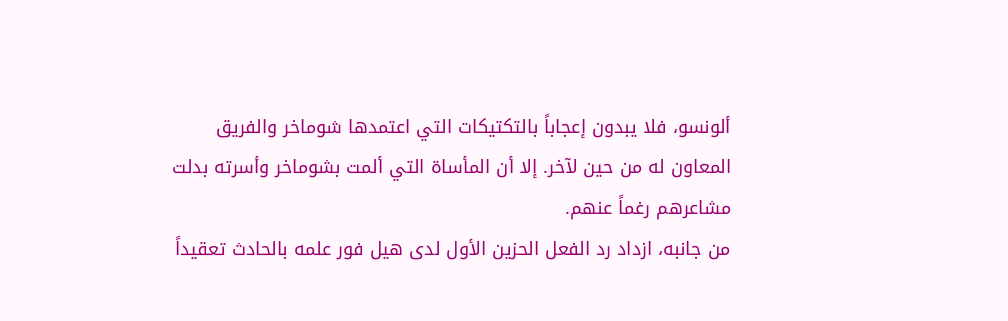ألونسو، فلا يبدون إعجاباً بالتكتيكات التي اعتمدها شوماخر والفريق المعاون له من حين لآخر. إلا أن المأساة التي ألمت بشوماخر وأسرته بدلت مشاعرهم رغماً عنهم.
من جانبه، ازداد رد الفعل الحزين الأول لدى هيل فور علمه بالحادث تعقيداً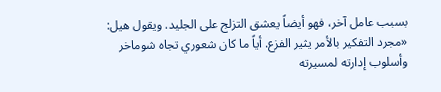بسبب عامل آخر، فهو أيضاً يعشق التزلج على الجليد. ويقول هيل: «مجرد التفكير بالأمر يثير الفزع. أياً ما كان شعوري تجاه شوماخر وأسلوب إدارته لمسيرته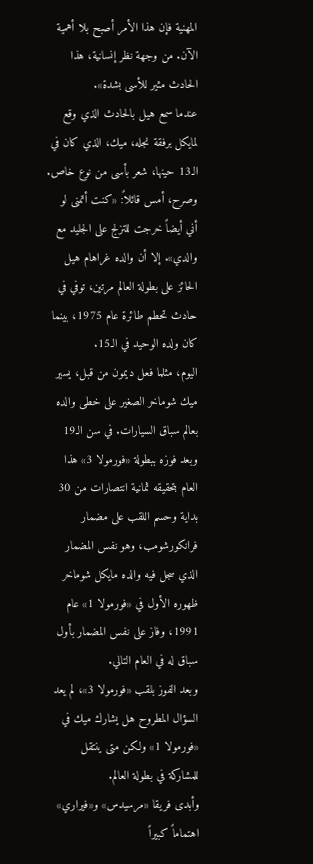المهنية فإن هذا الأمر أصبح بلا أهمية الآن. من وجهة نظر إنسانية، هذا الحادث مثير للأسى بشدة».
عندما سمع هيل بالحادث الذي وقع لمايكل برفقة نجله، ميك، الذي كان في الـ13 حينها، شعر بأسى من نوع خاص. وصرح، أمس قائلاً: «كنت أتمنى لو أني أيضاً خرجت للتزلج على الجليد مع والدي». إلا أن والده غراهام هيل الحائز على بطولة العالم مرتين، توفي في حادث تحطم طائرة عام 1975، بينما كان ولده الوحيد في الـ15.
اليوم، مثلما فعل ديمون من قبل، يسير ميك شوماخر الصغير على خطى والده بعالم سباق السيارات. في سن الـ19 وبعد فوزه ببطولة «فورمولا 3» هذا العام بتحقيقه ثمانية انتصارات من 30 بداية وحسم اللقب على مضمار فرانكورشومب، وهو نفس المضمار الذي سجل فيه والده مايكل شوماخر ظهوره الأول في «فورمولا 1» عام 1991، وفاز على نفس المضمار بأول سباق له في العام التالي.
وبعد الفوز بلقب «فورمولا 3»، لم يعد السؤال المطروح هل يشارك ميك في «فورمولا 1» ولكن متى ينتقل للمشاركة في بطولة العالم.
وأبدى فريقا «مرسيدس» و«فيراري» اهتماماً كبيراً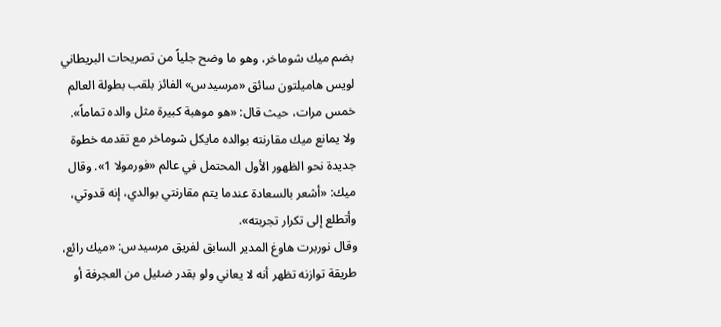بضم ميك شوماخر، وهو ما وضح جلياً من تصريحات البريطاني لويس هاميلتون سائق «مرسيدس» الفائز بلقب بطولة العالم خمس مرات، حيث قال: «هو موهبة كبيرة مثل والده تماماً».
ولا يمانع ميك مقارنته بوالده مايكل شوماخر مع تقدمه خطوة جديدة نحو الظهور الأول المحتمل في عالم «فورمولا 1». وقال ميك: «أشعر بالسعادة عندما يتم مقارنتي بوالدي، إنه قدوتي، وأتطلع إلى تكرار تجربته».
وقال نوربرت هاوغ المدير السابق لفريق مرسيدس: «ميك رائع، طريقة توازنه تظهر أنه لا يعاني ولو بقدر ضئيل من العجرفة أو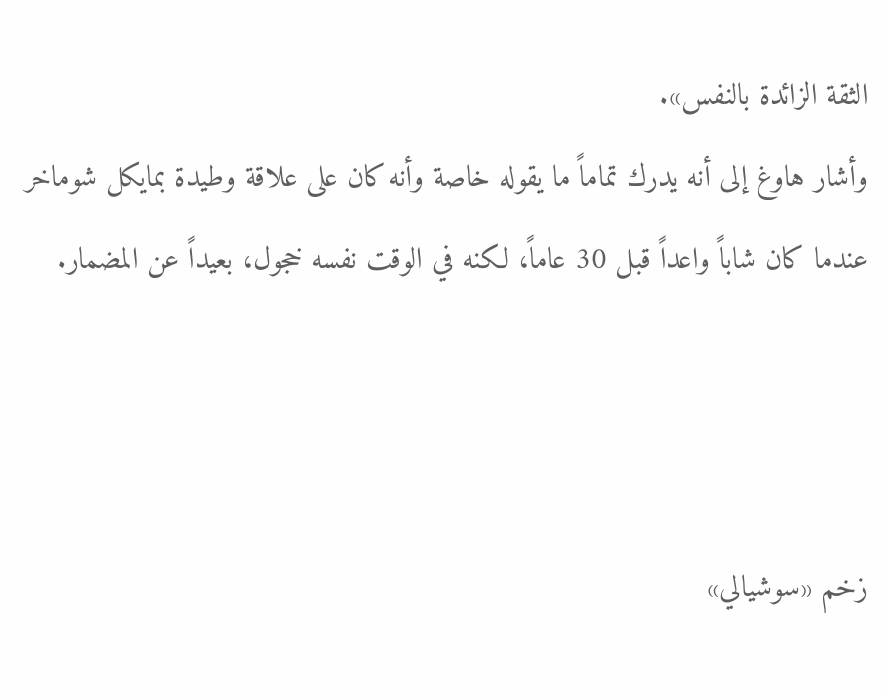الثقة الزائدة بالنفس».
وأشار هاوغ إلى أنه يدرك تماماً ما يقوله خاصة وأنه كان على علاقة وطيدة بمايكل شوماخر عندما كان شاباً واعداً قبل 30 عاماً، لكنه في الوقت نفسه خجول، بعيداً عن المضمار.



زخم «سوشيالي»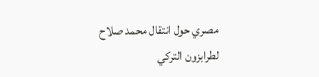مصري حول انتقال محمد صلاح لطرابزون التركي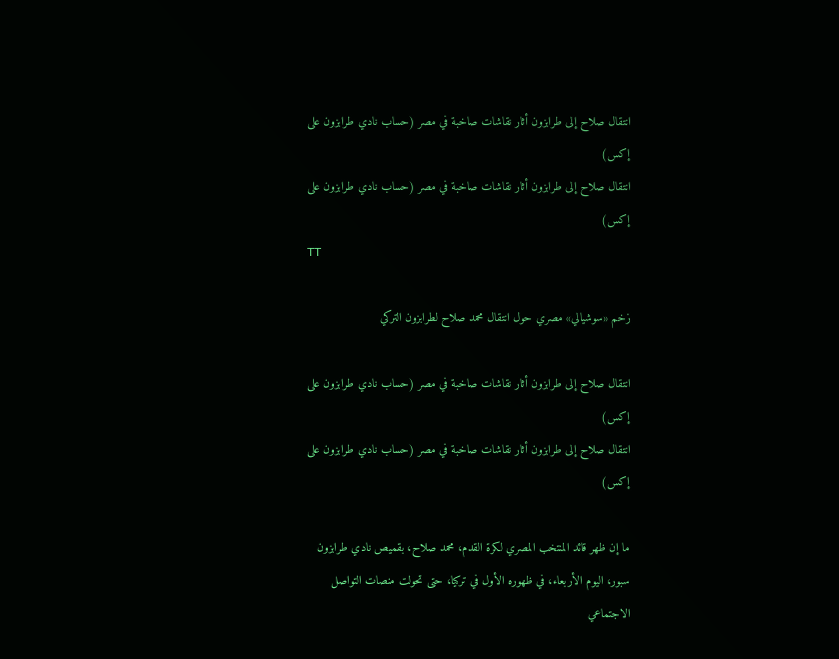انتقال صلاح إلى طرابزون أثار نقاشات صاخبة في مصر (حساب نادي طرابزون على إكس)
انتقال صلاح إلى طرابزون أثار نقاشات صاخبة في مصر (حساب نادي طرابزون على إكس)
TT

زخم «سوشيالي» مصري حول انتقال محمد صلاح لطرابزون التركي

انتقال صلاح إلى طرابزون أثار نقاشات صاخبة في مصر (حساب نادي طرابزون على إكس)
انتقال صلاح إلى طرابزون أثار نقاشات صاخبة في مصر (حساب نادي طرابزون على إكس)

ما إن ظهر قائد المنتخب المصري لكرة القدم، محمد صلاح، بقميص نادي طرابزون سبور، اليوم الأربعاء، في ظهوره الأول في تركيا، حتى تحولت منصات التواصل الاجتماعي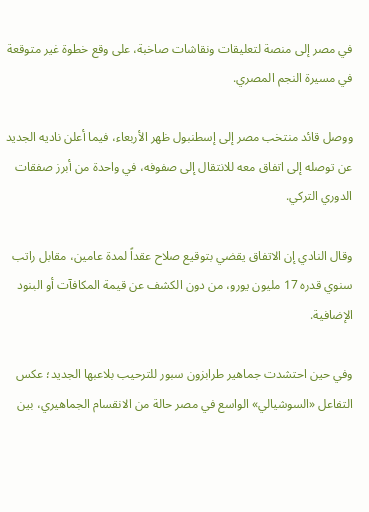في مصر إلى منصة لتعليقات ونقاشات صاخبة، على وقع خطوة غير متوقعة في مسيرة النجم المصري.

ووصل قائد منتخب مصر إلى إسطنبول ظهر الأربعاء، فيما أعلن ناديه الجديد عن توصله إلى اتفاق معه للانتقال إلى صفوفه، في واحدة من أبرز صفقات الدوري التركي.

وقال النادي إن الاتفاق يقضي بتوقيع صلاح عقداً لمدة عامين، مقابل راتب سنوي قدره 17 مليون يورو، من دون الكشف عن قيمة المكافآت أو البنود الإضافية.

وفي حين احتشدت جماهير طرابزون سبور للترحيب بلاعبها الجديد؛ عكس التفاعل «السوشيالي» الواسع في مصر حالة من الانقسام الجماهيري، بين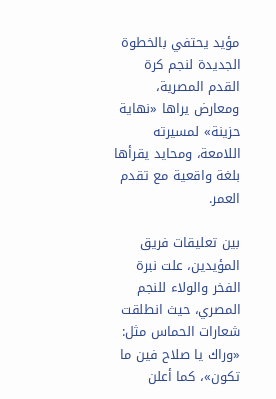مؤيد يحتفي بالخطوة الجديدة لنجم كرة القدم المصرية، ومعارض يراها «نهاية حزينة» لمسيرته اللامعة، ومحايد يقرأها بلغة واقعية مع تقدم العمر.

بين تعليقات فريق المؤيدين، علت نبرة الفخر والولاء للنجم المصري، حيث انطلقت شعارات الحماس مثل: «وراك يا صلاح فين ما تكون»، كما أعلن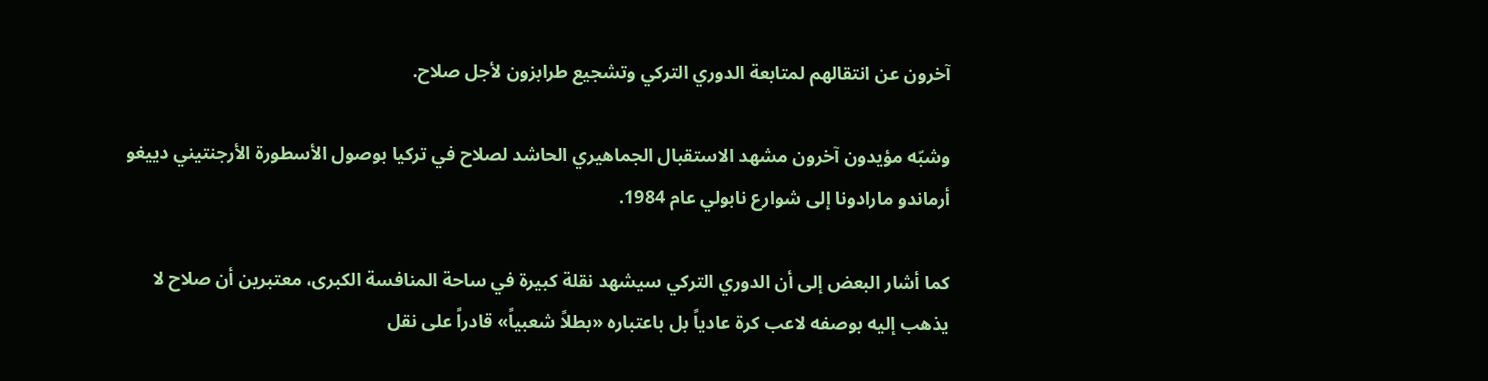آخرون عن انتقالهم لمتابعة الدوري التركي وتشجيع طرابزون لأجل صلاح.

وشبّه مؤيدون آخرون مشهد الاستقبال الجماهيري الحاشد لصلاح في تركيا بوصول الأسطورة الأرجنتيني دييغو أرماندو مارادونا إلى شوارع نابولي عام 1984.

كما أشار البعض إلى أن الدوري التركي سيشهد نقلة كبيرة في ساحة المنافسة الكبرى، معتبرين أن صلاح لا يذهب إليه بوصفه لاعب كرة عادياً بل باعتباره «بطلاً شعبياً» قادراً على نقل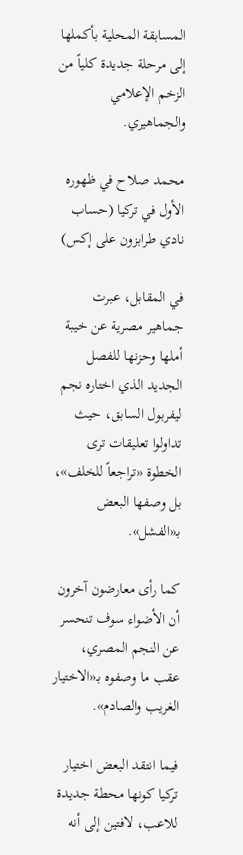المسابقة المحلية بأكملها إلى مرحلة جديدة كلياً من الزخم الإعلامي والجماهيري.

محمد صلاح في ظهوره الأول في تركيا (حساب نادي طرابزون على إكس)

في المقابل، عبرت جماهير مصرية عن خيبة أملها وحزنها للفصل الجديد الذي اختاره نجم ليفربول السابق، حيث تداولوا تعليقات ترى الخطوة «تراجعاً للخلف»، بل وصفها البعض بـ«الفشل».

كما رأى معارضون آخرون أن الأضواء سوف تنحسر عن النجم المصري، عقب ما وصفوه بـ«الاختيار الغريب والصادم».

فيما انتقد البعض اختيار تركيا كونها محطة جديدة للاعب، لافتين إلى أنه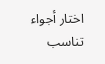اختار أجواء تناسب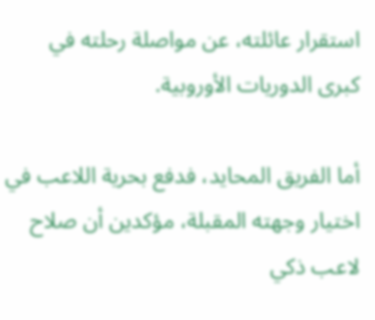استقرار عائلته، عن مواصلة رحلته في كبرى الدوريات الأوروبية.

أما الفريق المحايد، فدفع بحرية اللاعب في اختيار وجهته المقبلة، مؤكدين أن صلاح لاعب ذكي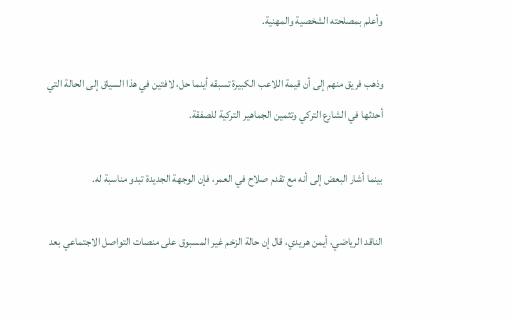وأعلم بمصلحته الشخصية والمهنية.

وذهب فريق منهم إلى أن قيمة اللاعب الكبيرة تسبقه أينما حل، لافتين في هذا السياق إلى الحالة التي أحدثها في الشارع التركي وتثمين الجماهير التركية للصفقة.

بينما أشار البعض إلى أنه مع تقدم صلاح في العمر، فإن الوجهة الجديدة تبدو مناسبة له.

الناقد الرياضي، أيمن هريدي، قال إن حالة الزخم غير المسبوق على منصات التواصل الاجتماعي بعد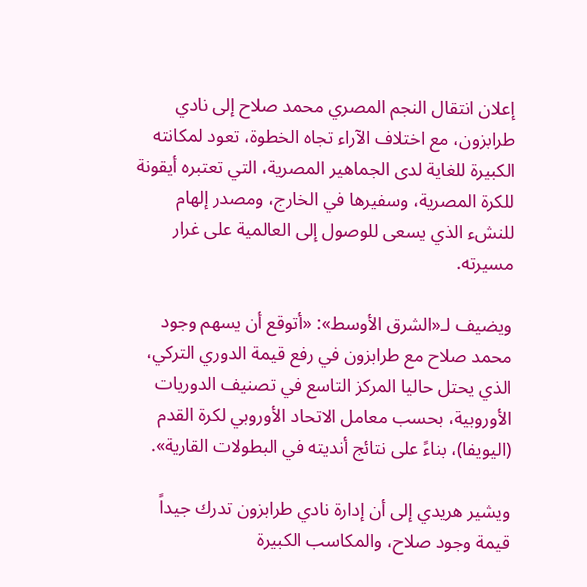إعلان انتقال النجم المصري محمد صلاح إلى نادي طرابزون، مع اختلاف الآراء تجاه الخطوة، تعود لمكانته الكبيرة للغاية لدى الجماهير المصرية، التي تعتبره أيقونة للكرة المصرية، وسفيرها في الخارج، ومصدر إلهام للنشء الذي يسعى للوصول إلى العالمية على غرار مسيرته.

ويضيف لـ«الشرق الأوسط»: «أتوقع أن يسهم وجود محمد صلاح مع طرابزون في رفع قيمة الدوري التركي، الذي يحتل حاليا المركز التاسع في تصنيف الدوريات الأوروبية، بحسب معامل الاتحاد الأوروبي لكرة القدم (اليويفا)، بناءً على نتائج أنديته في البطولات القارية».

ويشير هريدي إلى أن إدارة نادي طرابزون تدرك جيداً قيمة وجود صلاح، والمكاسب الكبيرة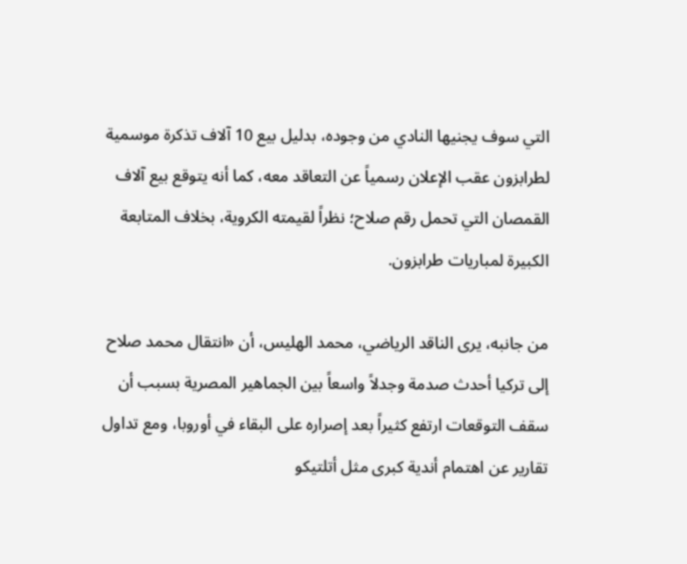التي سوف يجنيها النادي من وجوده، بدليل بيع 10 آلاف تذكرة موسمية لطرابزون عقب الإعلان رسمياً عن التعاقد معه، كما أنه يتوقع بيع آلاف القمصان التي تحمل رقم صلاح؛ نظراً لقيمته الكروية، بخلاف المتابعة الكبيرة لمباريات طرابزون.

من جانبه، يرى الناقد الرياضي، محمد الهليس، أن «انتقال محمد صلاح إلى تركيا أحدث صدمة وجدلاً واسعاً بين الجماهير المصرية بسبب أن سقف التوقعات ارتفع كثيراً بعد إصراره على البقاء في أوروبا، ومع تداول تقارير عن اهتمام أندية كبرى مثل أتلتيكو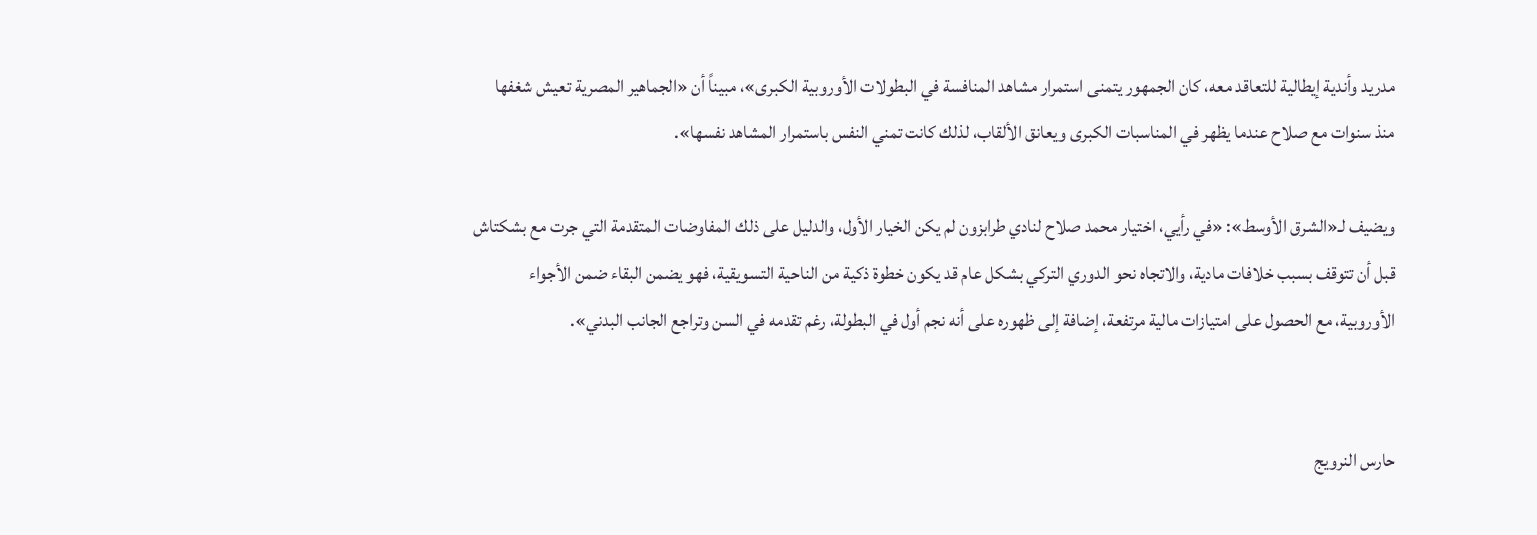مدريد وأندية إيطالية للتعاقد معه، كان الجمهور يتمنى استمرار مشاهد المنافسة في البطولات الأوروبية الكبرى»، مبيناً أن «الجماهير المصرية تعيش شغفها منذ سنوات مع صلاح عندما يظهر في المناسبات الكبرى ويعانق الألقاب، لذلك كانت تمني النفس باستمرار المشاهد نفسها».

ويضيف لـ«الشرق الأوسط»: «في رأيي، اختيار محمد صلاح لنادي طرابزون لم يكن الخيار الأول، والدليل على ذلك المفاوضات المتقدمة التي جرت مع بشكتاش قبل أن تتوقف بسبب خلافات مادية، والاتجاه نحو الدوري التركي بشكل عام قد يكون خطوة ذكية من الناحية التسويقية، فهو يضمن البقاء ضمن الأجواء الأوروبية، مع الحصول على امتيازات مالية مرتفعة، إضافة إلى ظهوره على أنه نجم أول في البطولة، رغم تقدمه في السن وتراجع الجانب البدني».


حارس النرويج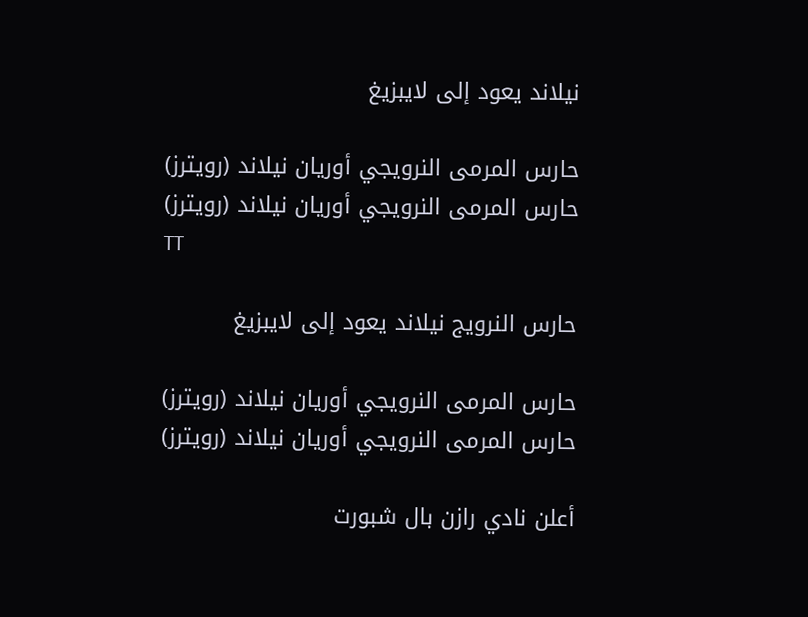نيلاند يعود إلى لايبزيغ

حارس المرمى النرويجي أوريان نيلاند (رويترز)
حارس المرمى النرويجي أوريان نيلاند (رويترز)
TT

حارس النرويج نيلاند يعود إلى لايبزيغ

حارس المرمى النرويجي أوريان نيلاند (رويترز)
حارس المرمى النرويجي أوريان نيلاند (رويترز)

أعلن نادي رازن بال شبورت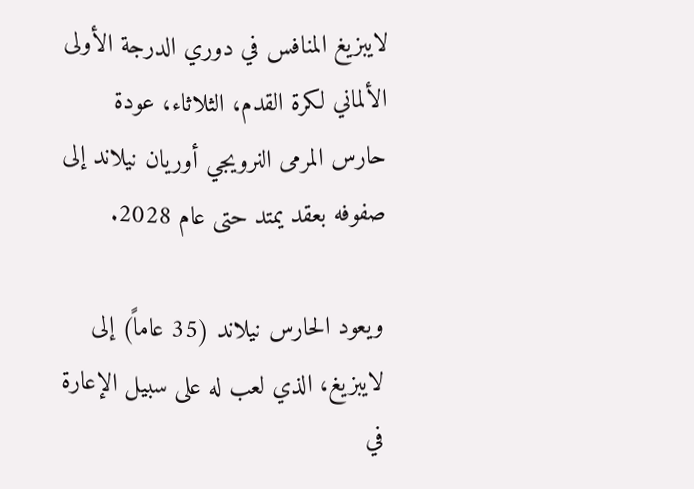لايبزيغ المنافس في دوري الدرجة الأولى الألماني لكرة القدم، الثلاثاء، عودة حارس المرمى النرويجي أوريان نيلاند إلى صفوفه بعقد يمتد حتى عام 2028.

ويعود الحارس نيلاند (35 عاماً) إلى لايبزيغ، الذي لعب له على سبيل الإعارة في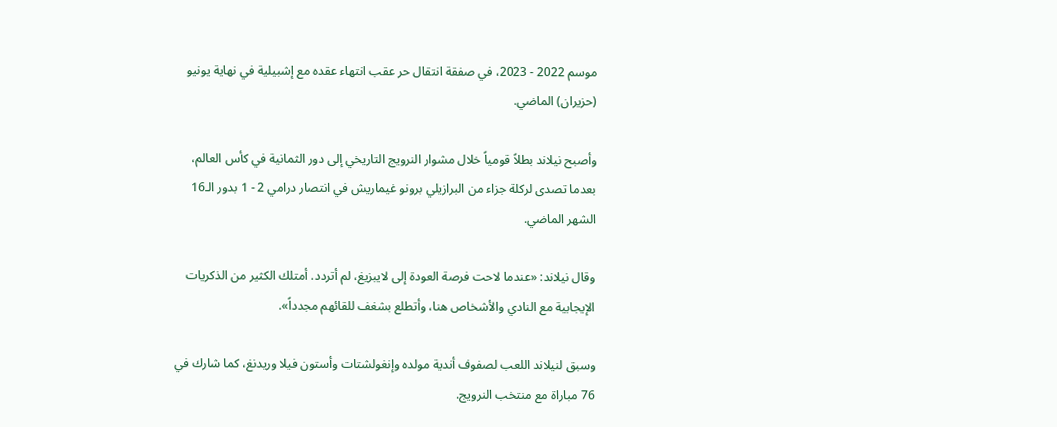موسم 2022 - 2023، في صفقة انتقال حر عقب انتهاء عقده مع إشبيلية في نهاية يونيو (حزيران) الماضي.

وأصبح نيلاند بطلاً قومياً خلال مشوار النرويج التاريخي إلى دور الثمانية في كأس العالم، بعدما تصدى لركلة جزاء من البرازيلي برونو غيماريش في انتصار درامي 2 - 1 بدور الـ16 الشهر الماضي.

وقال نيلاند: «عندما لاحت فرصة العودة إلى لايبزيغ، لم أتردد. أمتلك الكثير من الذكريات الإيجابية مع النادي والأشخاص هنا، وأتطلع بشغف للقائهم مجدداً».

وسبق لنيلاند اللعب لصفوف أندية مولده وإنغولشتات وأستون فيلا وريدنغ، كما شارك في 76 مباراة مع منتخب النرويج.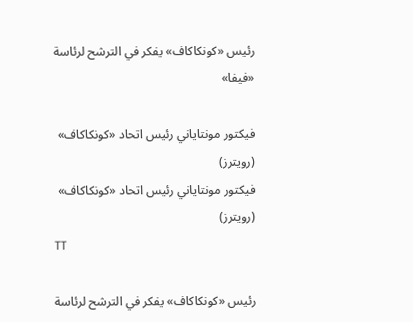رئيس «كونكاكاف» يفكر في الترشح لرئاسة «فيفا»

فيكتور مونتاياني رئيس اتحاد «كونكاكاف» (رويترز)
فيكتور مونتاياني رئيس اتحاد «كونكاكاف» (رويترز)
TT

رئيس «كونكاكاف» يفكر في الترشح لرئاسة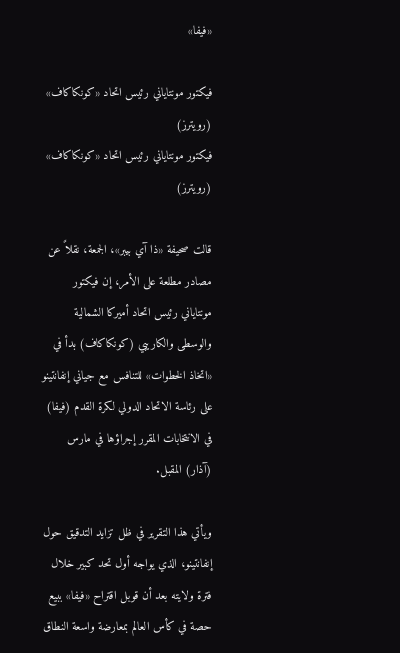«فيفا»

فيكتور مونتاياني رئيس اتحاد «كونكاكاف» (رويترز)
فيكتور مونتاياني رئيس اتحاد «كونكاكاف» (رويترز)

قالت صحيفة «ذا آي بيبر»، الجمعة، نقلاً عن مصادر مطلعة على الأمر، إن فيكتور مونتاياني رئيس اتحاد أميركا الشمالية والوسطى والكاريبي (كونكاكاف) بدأ في «اتخاذ الخطوات» للتنافس مع جياني إنفانتينو على رئاسة الاتحاد الدولي لكرة القدم (فيفا) في الانتخابات المقرر إجراؤها في مارس (آذار) المقبل.

ويأتي هذا التقرير في ظل تزايد التدقيق حول إنفانتينو، الذي يواجه أول تحد كبير خلال فترة ولايته بعد أن قوبل اقتراح «فيفا» ببيع حصة في كأس العالم بمعارضة واسعة النطاق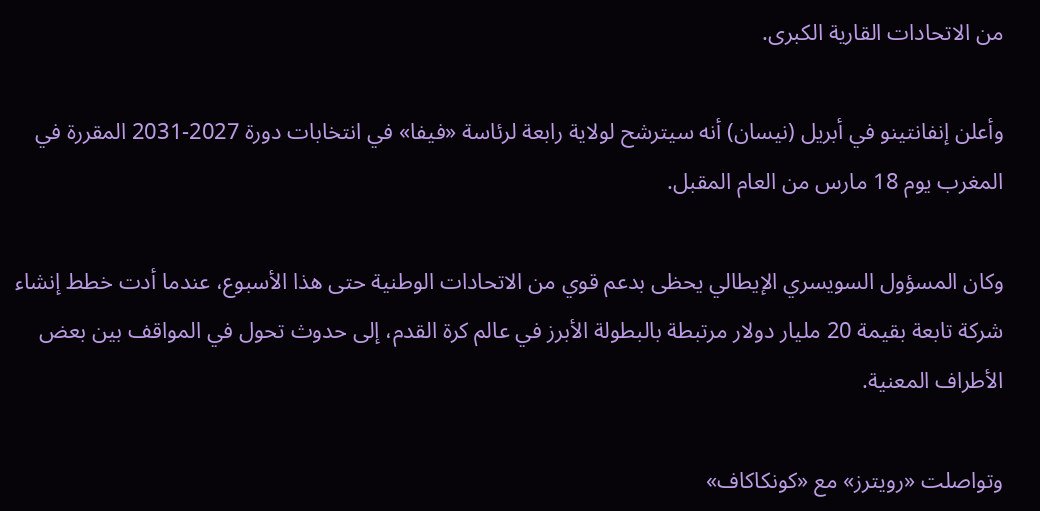من الاتحادات القارية الكبرى.

وأعلن إنفانتينو في أبريل (نيسان) أنه سيترشح لولاية رابعة لرئاسة «فيفا» في انتخابات دورة 2027-2031 المقررة في المغرب يوم 18 مارس من العام المقبل.

وكان المسؤول السويسري الإيطالي يحظى بدعم قوي من الاتحادات الوطنية حتى هذا الأسبوع، عندما أدت خطط إنشاء شركة تابعة بقيمة 20 مليار دولار مرتبطة بالبطولة الأبرز في عالم كرة القدم، إلى حدوث تحول في المواقف بين بعض الأطراف المعنية.

وتواصلت «رويترز» مع «كونكاكاف»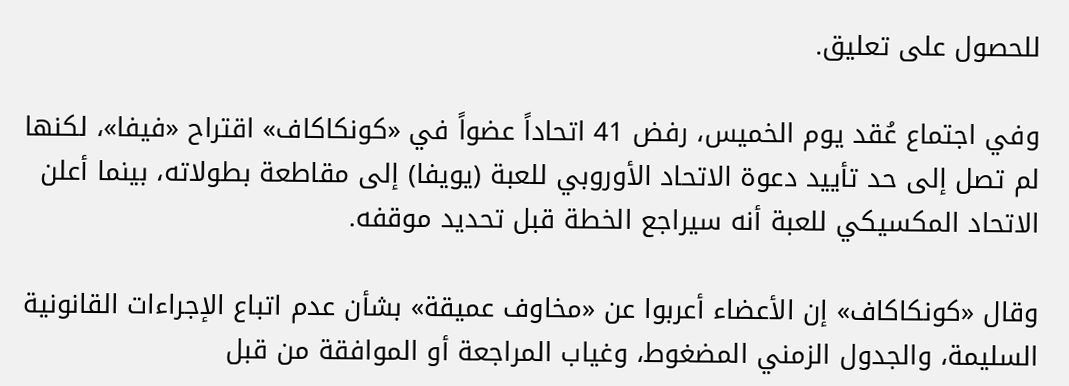للحصول على تعليق.

وفي اجتماع عُقد يوم الخميس، رفض 41 اتحاداً عضواً في «كونكاكاف» اقتراح «فيفا»، لكنها لم تصل إلى حد تأييد دعوة الاتحاد الأوروبي للعبة (يويفا) إلى مقاطعة بطولاته، بينما أعلن الاتحاد المكسيكي للعبة أنه سيراجع الخطة قبل تحديد موقفه.

وقال «كونكاكاف» إن الأعضاء أعربوا عن «مخاوف عميقة» بشأن عدم اتباع الإجراءات القانونية السليمة، والجدول الزمني المضغوط، وغياب المراجعة أو الموافقة من قبل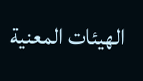الهيئات المعنية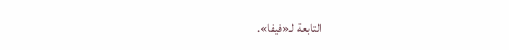التابعة لـ«فيفا».